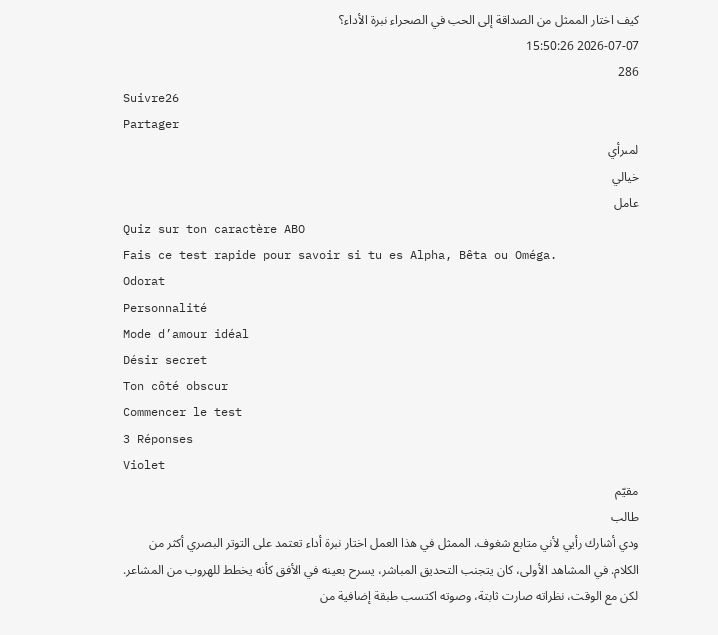كيف اختار الممثل من الصداقة إلى الحب في الصحراء نبرة الأداء؟
2026-07-07 15:50:26
286
Suivre26
Partager
لمىرأي
خيالي
عامل
Quiz sur ton caractère ABO
Fais ce test rapide pour savoir si tu es Alpha, Bêta ou Oméga.
Odorat
Personnalité
Mode d’amour idéal
Désir secret
Ton côté obscur
Commencer le test
3 Réponses
Violet
مقيّم
طالب
ودي أشارك رأيي لأني متابع شغوف. الممثل في هذا العمل اختار نبرة أداء تعتمد على التوتر البصري أكثر من الكلام. في المشاهد الأولى، كان يتجنب التحديق المباشر، يسرح بعينه في الأفق كأنه يخطط للهروب من المشاعر. لكن مع الوقت، نظراته صارت ثابتة، وصوته اكتسب طبقة إضافية من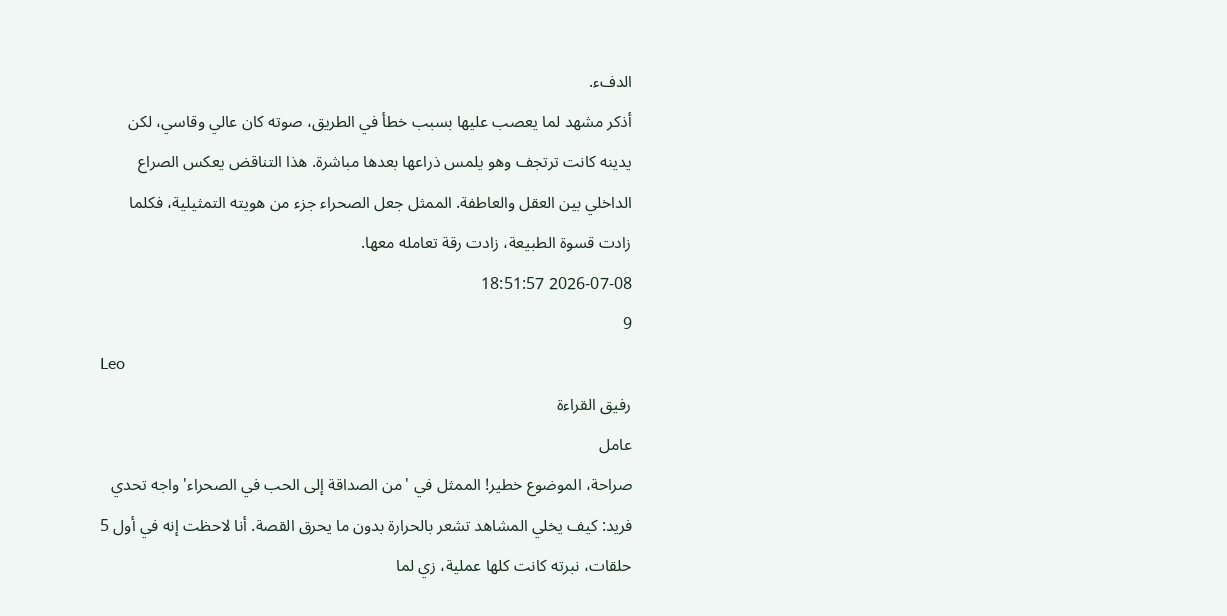الدفء.
أذكر مشهد لما يعصب عليها بسبب خطأ في الطريق، صوته كان عالي وقاسي، لكن يدينه كانت ترتجف وهو يلمس ذراعها بعدها مباشرة. هذا التناقض يعكس الصراع الداخلي بين العقل والعاطفة. الممثل جعل الصحراء جزء من هويته التمثيلية، فكلما زادت قسوة الطبيعة، زادت رقة تعامله معها.
2026-07-08 18:51:57
9
Leo
رفيق القراءة
عامل
صراحة، الموضوع خطير! الممثل في 'من الصداقة إلى الحب في الصحراء' واجه تحدي فريد: كيف يخلي المشاهد تشعر بالحرارة بدون ما يحرق القصة. أنا لاحظت إنه في أول 5 حلقات، نبرته كانت كلها عملية، زي لما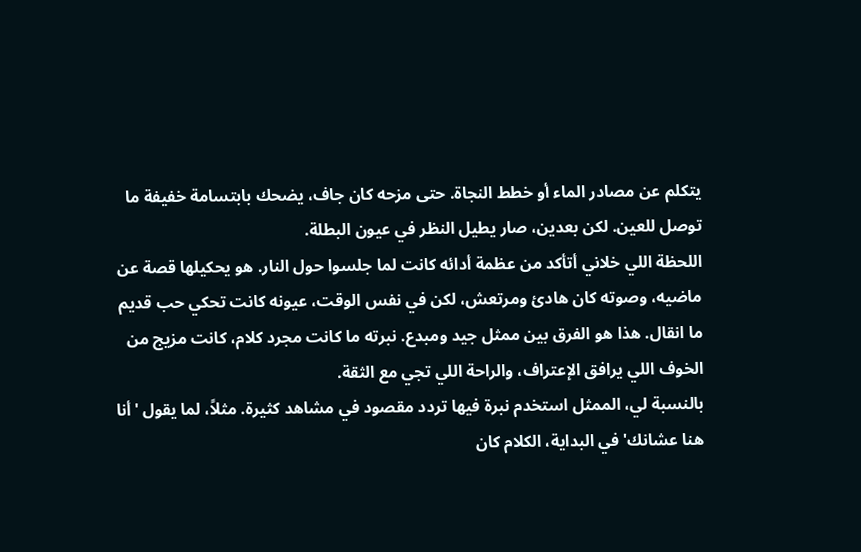يتكلم عن مصادر الماء أو خطط النجاة. حتى مزحه كان جاف، يضحك بابتسامة خفيفة ما توصل للعين. لكن بعدين، صار يطيل النظر في عيون البطلة.
اللحظة اللي خلاني أتأكد من عظمة أدائه كانت لما جلسوا حول النار. هو يحكيلها قصة عن ماضيه، وصوته كان هادئ ومرتعش، لكن في نفس الوقت، عيونه كانت تحكي حب قديم ما انقال. هذا هو الفرق بين ممثل جيد ومبدع. نبرته ما كانت مجرد كلام، كانت مزيج من الخوف اللي يرافق الإعتراف، والراحة اللي تجي مع الثقة.
بالنسبة لي، الممثل استخدم نبرة فيها تردد مقصود في مشاهد كثيرة. مثلاً، لما يقول 'أنا هنا عشانك' في البداية، الكلام كان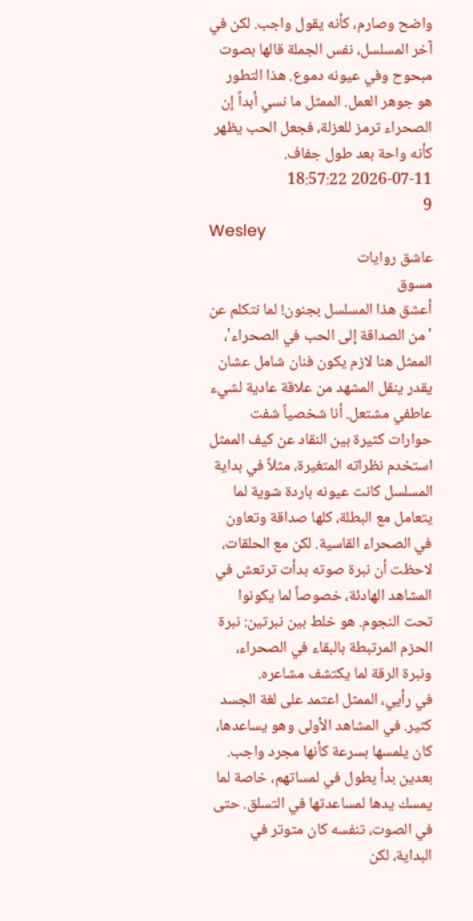واضح وصارم، كأنه يقول واجب. لكن في آخر المسلسل، نفس الجملة قالها بصوت مبحوح وفي عيونه دموع. هذا التطور هو جوهر العمل. الممثل ما نسي أبداً إن الصحراء ترمز للعزلة، فجعل الحب يظهر كأنه واحة بعد طول جفاف.
2026-07-11 18:57:22
9
Wesley
عاشق روايات
مسوق
أعشق هذا المسلسل بجنون! لما نتكلم عن 'من الصداقة إلى الحب في الصحراء'، الممثل هنا لازم يكون فنان شامل عشان يقدر ينقل المشهد من علاقة عادية لشيء عاطفي مشتعل. أنا شخصياً شفت حوارات كثيرة بين النقاد عن كيف الممثل استخدم نظراته المتغيرة، مثلاً في بداية المسلسل كانت عيونه باردة شوية لما يتعامل مع البطلة، كلها صداقة وتعاون في الصحراء القاسية. لكن مع الحلقات، لاحظت أن نبرة صوته بدأت ترتعش في المشاهد الهادئة، خصوصاً لما يكونوا تحت النجوم. هو خلط بين نبرتين: نبرة الحزم المرتبطة بالبقاء في الصحراء، ونبرة الرقة لما يكتشف مشاعره.
في رأيي، الممثل اعتمد على لغة الجسد كثير. في المشاهد الأولى وهو يساعدها، كان يلمسها بسرعة كأنها مجرد واجب. بعدين بدأ يطول في لمساتهم، خاصة لما يمسك يدها لمساعدتها في التسلق. حتى في الصوت، تنفسه كان متوتر في البداية، لكن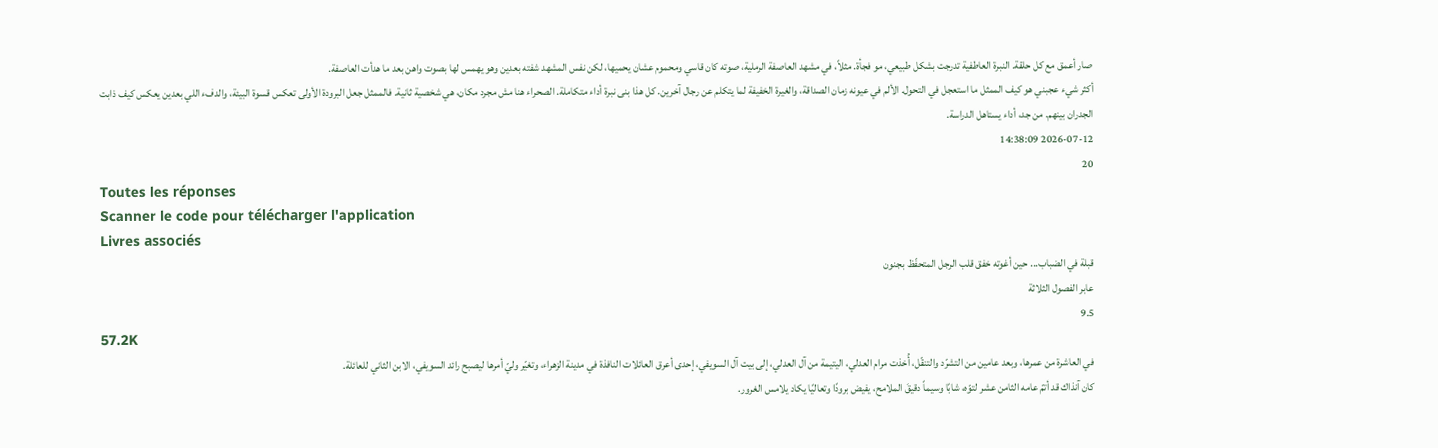صار أعمق مع كل حلقة. النبرة العاطفية تدرجت بشكل طبيعي، مو فجأة. مثلاً، في مشهد العاصفة الرملية، صوته كان قاسي ومحموم عشان يحميها، لكن نفس المشهد شفته بعدين وهو يهمس لها بصوت واهن بعد ما هدأت العاصفة.
أكثر شيء عجبني هو كيف الممثل ما استعجل في التحول. الألم في عيونه زمان الصداقة، والغيرة الخفيفة لما يتكلم عن رجال آخرين. كل هذا بنى نبرة أداء متكاملة. الصحراء هنا مش مجرد مكان، هي شخصية ثانية. فالممثل جعل البرودة الأولى تعكس قسوة البيئة، والدفء اللي بعدين يعكس كيف ذابت الجدران بينهم. من جد، أداء يستاهل الدراسة.
2026-07-12 14:38:09
20
Toutes les réponses
Scanner le code pour télécharger l'application
Livres associés
قبلة في الضباب... حين أغوته خفق قلب الرجل المتحفّظ بجنون
عابر الفصول الثلاثة
9.5
57.2K
في العاشرة من عمرها، وبعد عامين من التشرّد والتنقّل، أُخذت مرام العدلي، اليتيمة من آل العدلي، إلى بيت آل السويفي، إحدى أعرق العائلات النافذة في مدينة الزهراء، وتغيّر وليّ أمرها ليصبح رائد السويفي، الابن الثاني للعائلة.
كان آنذاك قد أتمّ عامه الثامن عشر لتوّه، شابًا وسيماً دقيقَ الملامح، يفيض برودًا وتعاليًا يكاد يلامس الغرور.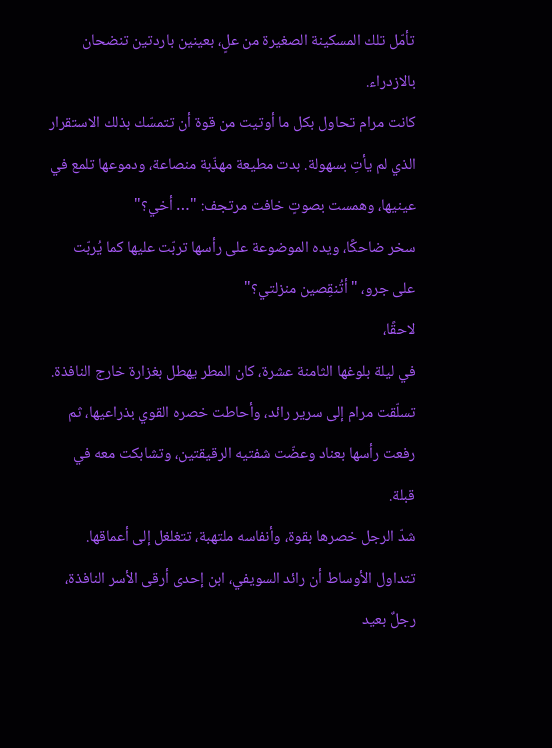تأمّل تلك المسكينة الصغيرة من علٍ، بعينين باردتين تنضحان بالازدراء.
كانت مرام تحاول بكل ما أوتيت من قوة أن تتمسّك بذلك الاستقرار الذي لم يأتِ بسهولة. بدت مطيعة مهذّبة منصاعة، ودموعها تلمع في عينيها، وهمست بصوتٍ خافت مرتجف: "… أخي؟"
سخر ضاحكًا، ويده الموضوعة على رأسها تربّت عليها كما يُربّت على جرو، "أتُنقِصين منزلتي؟"
لاحقًا،
في ليلة بلوغها الثامنة عشرة، كان المطر يهطل بغزارة خارج النافذة. تسلّقت مرام إلى سرير رائد، وأحاطت خصره القوي بذراعيها، ثم رفعت رأسها بعناد وعضّت شفتيه الرقيقتين، وتشابكت معه في قبلة.
شدّ الرجل خصرها بقوة، وأنفاسه ملتهبة، تتغلغل إلى أعماقها.
تتداول الأوساط أن رائد السويفي، ابن إحدى أرقى الأسر النافذة، رجلٌ بعيد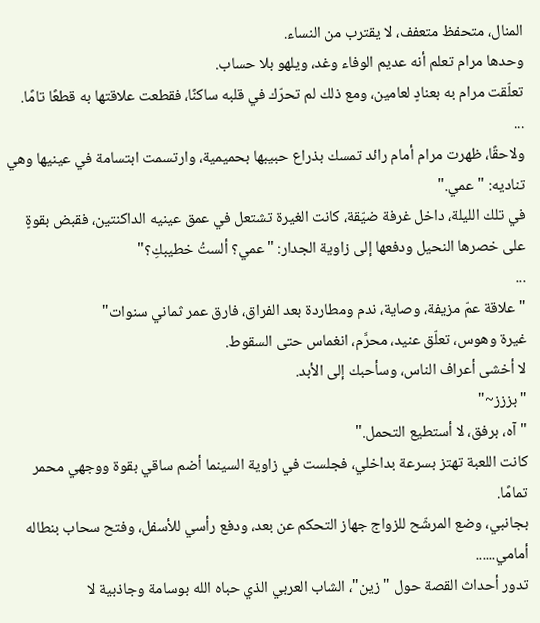المنال، متحفظ متعفف، لا يقترب من النساء.
وحدها مرام تعلم أنه عديم الوفاء وغد، ويلهو بلا حساب.
تعلّقت مرام به بعنادٍ لعامين، ومع ذلك لم تحرّك في قلبه ساكنًا، فقطعت علاقتها به قطعًا تامًا.
...
ولاحقًا، ظهرت مرام أمام رائد تمسك بذراع حبيبها بحميمية، وارتسمت ابتسامة في عينيها وهي تناديه: "عمي."
في تلك الليلة، داخل غرفة ضيّقة، كانت الغيرة تشتعل في عمق عينيه الداكنتين، فقبض بقوةٍ على خصرها النحيل ودفعها إلى زاوية الجدار: "عمي؟ ألستُ خطيبكِ؟"
...
"علاقة عمّ مزيفة، وصاية، ندم ومطاردة بعد الفراق، فارق عمر ثماني سنوات"
غيرة وهوس، تعلّق عنيد، محرَّم، انغماس حتى السقوط.
لا أخشى أعراف الناس، وسأحبك إلى الأبد.
"بززز~"
"آه، برفق، لا أستطيع التحمل."
كانت اللعبة تهتز بسرعة بداخلي، فجلست في زاوية السينما أضم ساقي بقوة ووجهي محمر تمامًا.
بجانبي، وضع المرشّح للزواج جهاز التحكم عن بعد، ودفع رأسي للأسفل، وفتح سحاب بنطاله أمامي......
تدور أحداث القصة حول "زين"، الشاب العربي الذي حباه الله بوسامة وجاذبية لا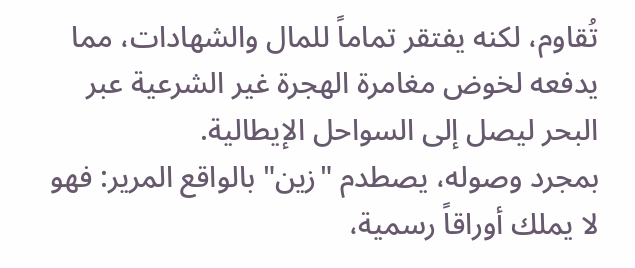تُقاوم، لكنه يفتقر تماماً للمال والشهادات، مما يدفعه لخوض مغامرة الهجرة غير الشرعية عبر البحر ليصل إلى السواحل الإيطالية.
بمجرد وصوله، يصطدم "زين" بالواقع المرير: فهو لا يملك أوراقاً رسمية،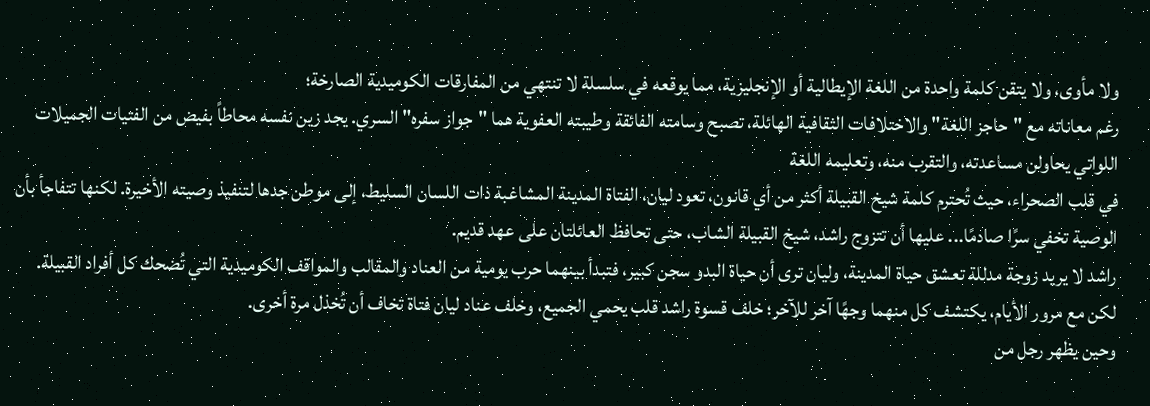ولا مأوى، ولا يتقن كلمة واحدة من اللغة الإيطالية أو الإنجليزية، مما يوقعه في سلسلة لا تنتهي من المفارقات الكوميدية الصارخة؛
رغم معاناته مع "حاجز اللغة" والاختلافات الثقافية الهائلة، تصبح وسامته الفائقة وطيبته العفوية هما "جواز سفره" السري. يجد زين نفسه محاطاً بفيض من الفتيات الجميلات اللواتي يحاولن مساعدته، والتقرب منه، وتعليمه اللغة
في قلب الصحراء، حيث تُحترم كلمة شيخ القبيلة أكثر من أي قانون، تعود ليان، الفتاة المدينة المشاغبة ذات اللسان السليط، إلى موطن جدها لتنفيذ وصيته الأخيرة. لكنها تتفاجأ بأن الوصية تخفي سرًا صادمًا... عليها أن تتزوج راشد، شيخ القبيلة الشاب، حتى تحافظ العائلتان على عهد قديم.
راشد لا يريد زوجة مدللة تعشق حياة المدينة، وليان ترى أن حياة البدو سجن كبير، فتبدأ بينهما حرب يومية من العناد والمقالب والمواقف الكوميدية التي تُضحك كل أفراد القبيلة.
لكن مع مرور الأيام، يكتشف كل منهما وجهًا آخر للآخر؛ خلف قسوة راشد قلب يحمي الجميع، وخلف عناد ليان فتاة تخاف أن تُخذل مرة أخرى.
وحين يظهر رجل من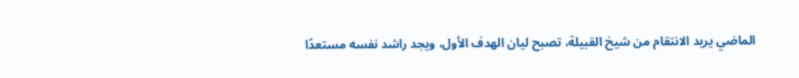الماضي يريد الانتقام من شيخ القبيلة، تصبح ليان الهدف الأول، ويجد راشد نفسه مستعدًا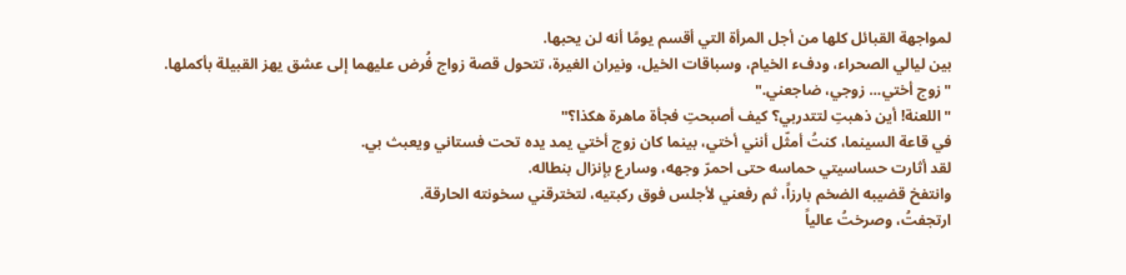لمواجهة القبائل كلها من أجل المرأة التي أقسم يومًا أنه لن يحبها.
بين ليالي الصحراء، ودفء الخيام، وسباقات الخيل، ونيران الغيرة، تتحول قصة زواج فُرض عليهما إلى عشق يهز القبيلة بأكملها.
"زوج أختي... زوجي، ضاجعني."
"اللعنة! أين ذهبتِ لتتدربي؟ كيف أصبحتِ فجأة ماهرة هكذا؟"
في قاعة السينما، كنتُ أمثّل أنني أختي، بينما كان زوج أختي يمد يده تحت فستاني ويعبث بي.
لقد أثارت حساسيتي حماسه حتى احمرّ وجهه، وسارع بإنزال بنطاله.
وانتفخ قضيبه الضخم بارزاً، ثم رفعني لأجلس فوق ركبتيه، لتخترقني سخونته الحارقة.
ارتجفتُ، وصرختُ عالياً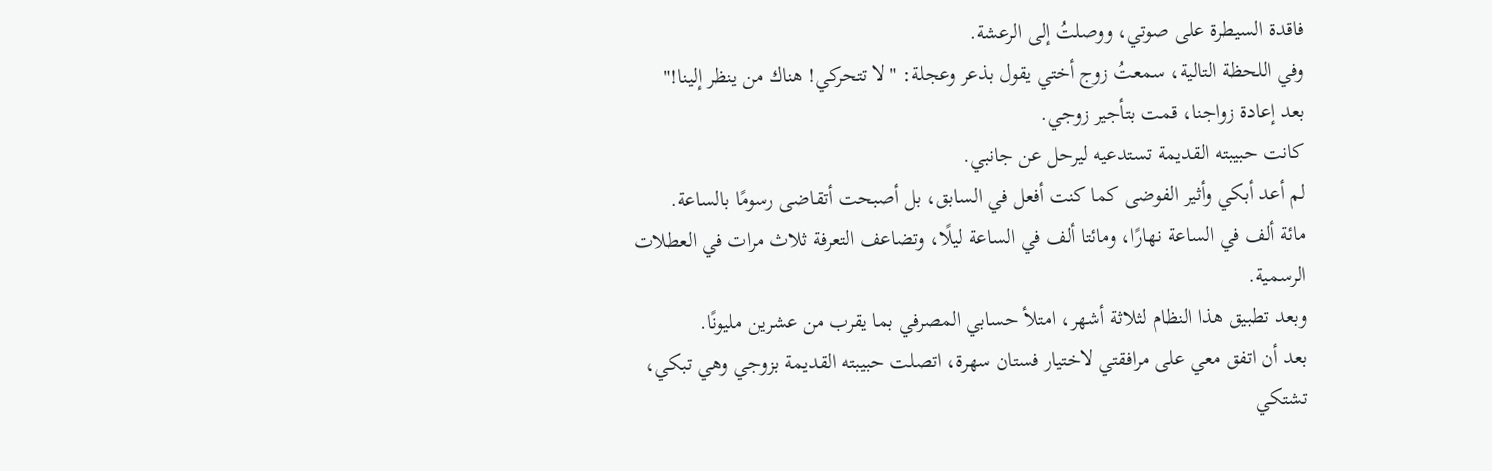فاقدة السيطرة على صوتي، ووصلتُ إلى الرعشة.
وفي اللحظة التالية، سمعتُ زوج أختي يقول بذعر وعجلة: "لا تتحركي! هناك من ينظر إلينا!"
بعد إعادة زواجنا، قمت بتأجير زوجي.
كانت حبيبته القديمة تستدعيه ليرحل عن جانبي.
لم أعد أبكي وأثير الفوضى كما كنت أفعل في السابق، بل أصبحت أتقاضى رسومًا بالساعة.
مائة ألف في الساعة نهارًا، ومائتا ألف في الساعة ليلًا، وتضاعف التعرفة ثلاث مرات في العطلات الرسمية.
وبعد تطبيق هذا النظام لثلاثة أشهر، امتلأ حسابي المصرفي بما يقرب من عشرين مليونًا.
بعد أن اتفق معي على مرافقتي لاختيار فستان سهرة، اتصلت حبيبته القديمة بزوجي وهي تبكي، تشتكي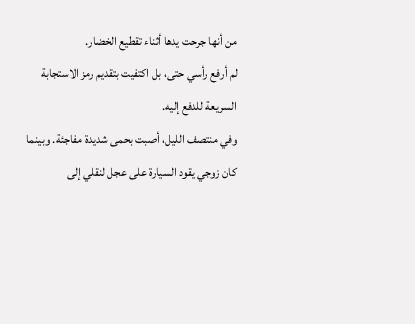من أنها جرحت يدها أثناء تقطيع الخضار.
لم أرفع رأسي حتى، بل اكتفيت بتقديم رمز الاستجابة السريعة للدفع إليه.
وفي منتصف الليل، أصبت بحمى شديدة مفاجئة. وبينما كان زوجي يقود السيارة على عجل لنقلي إلى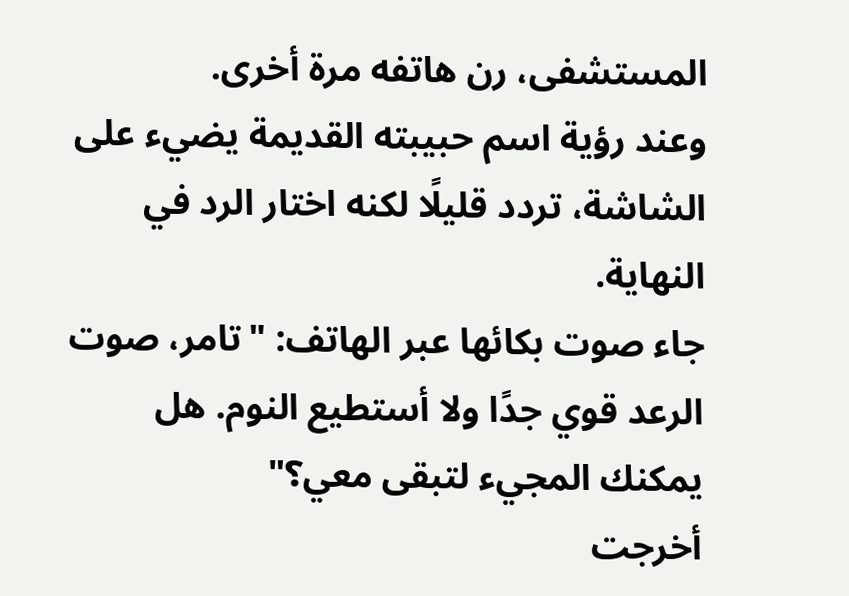المستشفى، رن هاتفه مرة أخرى.
وعند رؤية اسم حبيبته القديمة يضيء على الشاشة، تردد قليلًا لكنه اختار الرد في النهاية.
جاء صوت بكائها عبر الهاتف: "تامر، صوت الرعد قوي جدًا ولا أستطيع النوم. هل يمكنك المجيء لتبقى معي؟"
أخرجت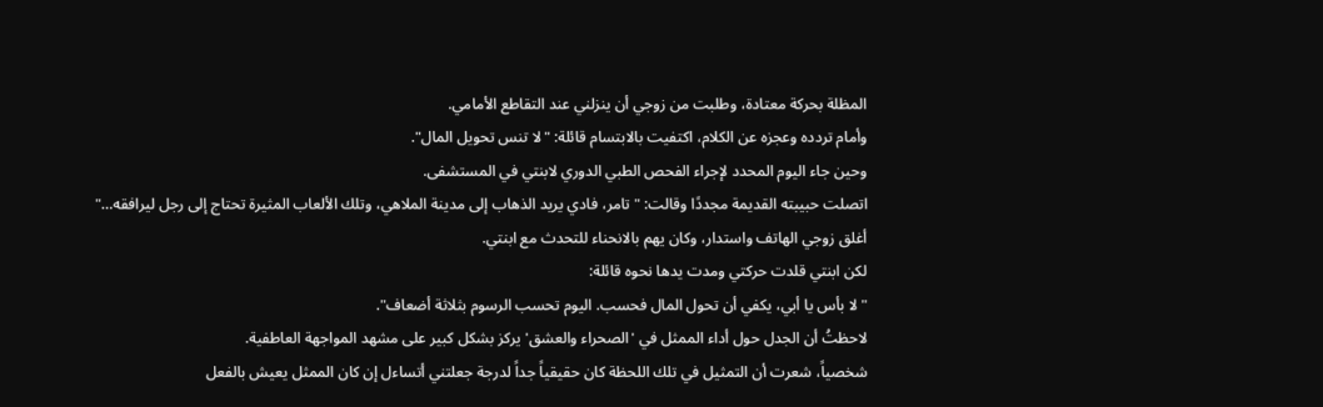المظلة بحركة معتادة، وطلبت من زوجي أن ينزلني عند التقاطع الأمامي.
وأمام تردده وعجزه عن الكلام، اكتفيت بالابتسام قائلة: "لا تنس تحويل المال".
وحين جاء اليوم المحدد لإجراء الفحص الطبي الدوري لابنتي في المستشفى.
اتصلت حبيبته القديمة مجددًا وقالت: "تامر، فادي يريد الذهاب إلى مدينة الملاهي، وتلك الألعاب المثيرة تحتاج إلى رجل ليرافقه..."
أغلق زوجي الهاتف واستدار، وكان يهم بالانحناء للتحدث مع ابنتي.
لكن ابنتي قلدت حركتي ومدت يدها نحوه قائلة:
"لا بأس يا أبي، يكفي أن تحول المال فحسب. اليوم تحسب الرسوم بثلاثة أضعاف".
لاحظتُ أن الجدل حول أداء الممثل في 'الصحراء والعشق' يركز بشكل كبير على مشهد المواجهة العاطفية.
شخصياً، شعرت أن التمثيل في تلك اللحظة كان حقيقياً جداً لدرجة جعلتني أتساءل إن كان الممثل يعيش بالفعل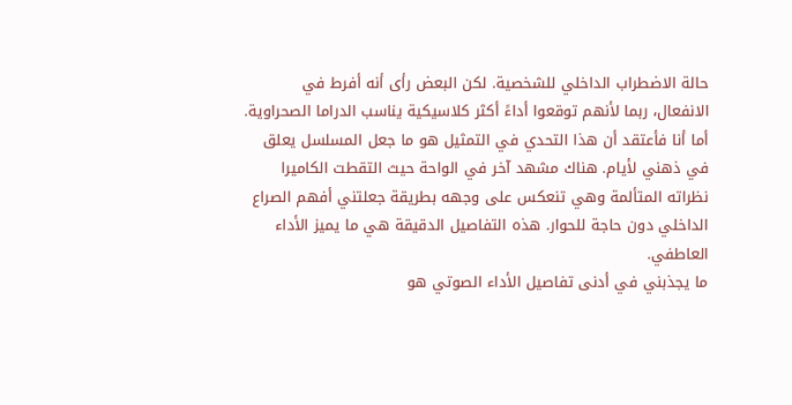حالة الاضطراب الداخلي للشخصية. لكن البعض رأى أنه أفرط في الانفعال، ربما لأنهم توقعوا أداءً أكثر كلاسيكية يناسب الدراما الصحراوية.
أما أنا فأعتقد أن هذا التحدي في التمثيل هو ما جعل المسلسل يعلق في ذهني لأيام. هناك مشهد آخر في الواحة حيث التقطت الكاميرا نظراته المتألمة وهي تنعكس على وجهه بطريقة جعلتني أفهم الصراع الداخلي دون حاجة للحوار. هذه التفاصيل الدقيقة هي ما يميز الأداء العاطفي.
ما يجذبني في أدنى تفاصيل الأداء الصوتي هو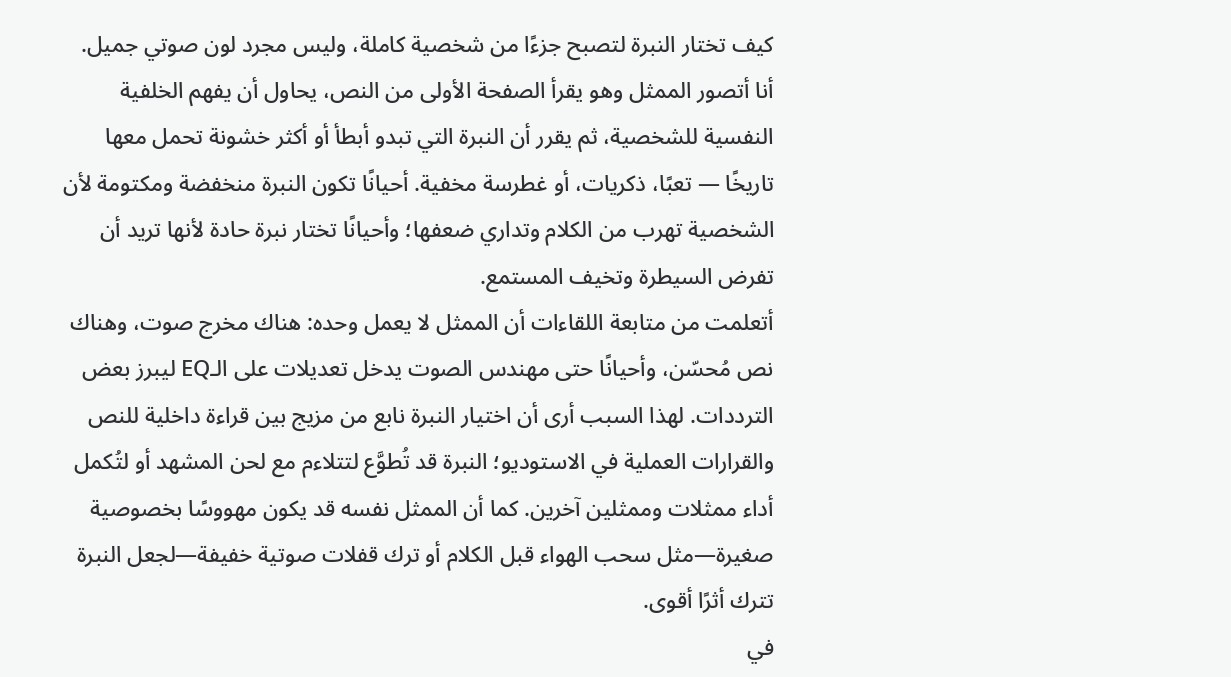كيف تختار النبرة لتصبح جزءًا من شخصية كاملة، وليس مجرد لون صوتي جميل. أنا أتصور الممثل وهو يقرأ الصفحة الأولى من النص، يحاول أن يفهم الخلفية النفسية للشخصية، ثم يقرر أن النبرة التي تبدو أبطأ أو أكثر خشونة تحمل معها تاريخًا — تعبًا، ذكريات، أو غطرسة مخفية. أحيانًا تكون النبرة منخفضة ومكتومة لأن الشخصية تهرب من الكلام وتداري ضعفها؛ وأحيانًا تختار نبرة حادة لأنها تريد أن تفرض السيطرة وتخيف المستمع.
أتعلمت من متابعة اللقاءات أن الممثل لا يعمل وحده: هناك مخرج صوت، وهناك نص مُحسّن، وأحيانًا حتى مهندس الصوت يدخل تعديلات على الـEQ ليبرز بعض الترددات. لهذا السبب أرى أن اختيار النبرة نابع من مزيج بين قراءة داخلية للنص والقرارات العملية في الاستوديو؛ النبرة قد تُطوَّع لتتلاءم مع لحن المشهد أو لتُكمل أداء ممثلات وممثلين آخرين. كما أن الممثل نفسه قد يكون مهووسًا بخصوصية صغيرة—مثل سحب الهواء قبل الكلام أو ترك قفلات صوتية خفيفة—لجعل النبرة تترك أثرًا أقوى.
في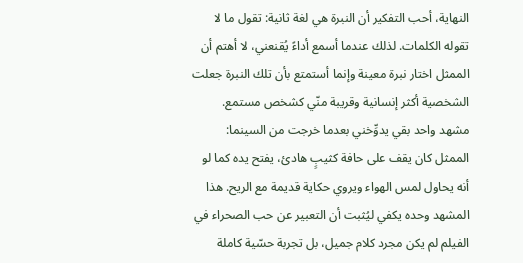النهاية، أحب التفكير أن النبرة هي لغة ثانية: تقول ما لا تقوله الكلمات. لذلك عندما أسمع أداءً يُقنعني، لا أهتم أن الممثل اختار نبرة معينة وإنما أستمتع بأن تلك النبرة جعلت الشخصية أكثر إنسانية وقريبة منّي كشخص مستمع.
مشهد واحد بقي يدوِّخني بعدما خرجت من السينما: الممثل كان يقف على حافة كثيبٍ هادئ، يفتح يده كما لو أنه يحاول لمس الهواء ويروي حكاية قديمة مع الريح. هذا المشهد وحده يكفي ليُثبت أن التعبير عن حب الصحراء في الفيلم لم يكن مجرد كلام جميل، بل تجربة حسّية كاملة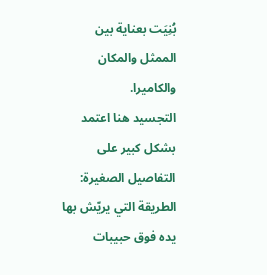بُنِيَت بعناية بين الممثل والمكان والكاميرا.
التجسيد هنا اعتمد بشكل كبير على التفاصيل الصغيرة: الطريقة التي يريّش بها يده فوق حبيبات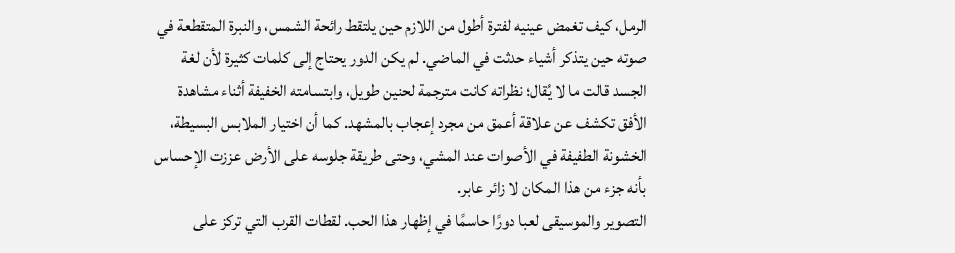الرمل، كيف تغمض عينيه لفترة أطول من اللازم حين يلتقط رائحة الشمس، والنبرة المتقطعة في صوته حين يتذكر أشياء حدثت في الماضي. لم يكن الدور يحتاج إلى كلمات كثيرة لأن لغة الجسد قالت ما لا يُقال؛ نظراته كانت مترجمة لحنين طويل، وابتسامته الخفيفة أثناء مشاهدة الأفق تكشف عن علاقة أعمق من مجرد إعجاب بالمشهد. كما أن اختيار الملابس البسيطة، الخشونة الطفيفة في الأصوات عند المشي، وحتى طريقة جلوسه على الأرض عززت الإحساس بأنه جزء من هذا المكان لا زائر عابر.
التصوير والموسيقى لعبا دورًا حاسمًا في إظهار هذا الحب. لقطات القرب التي تركز على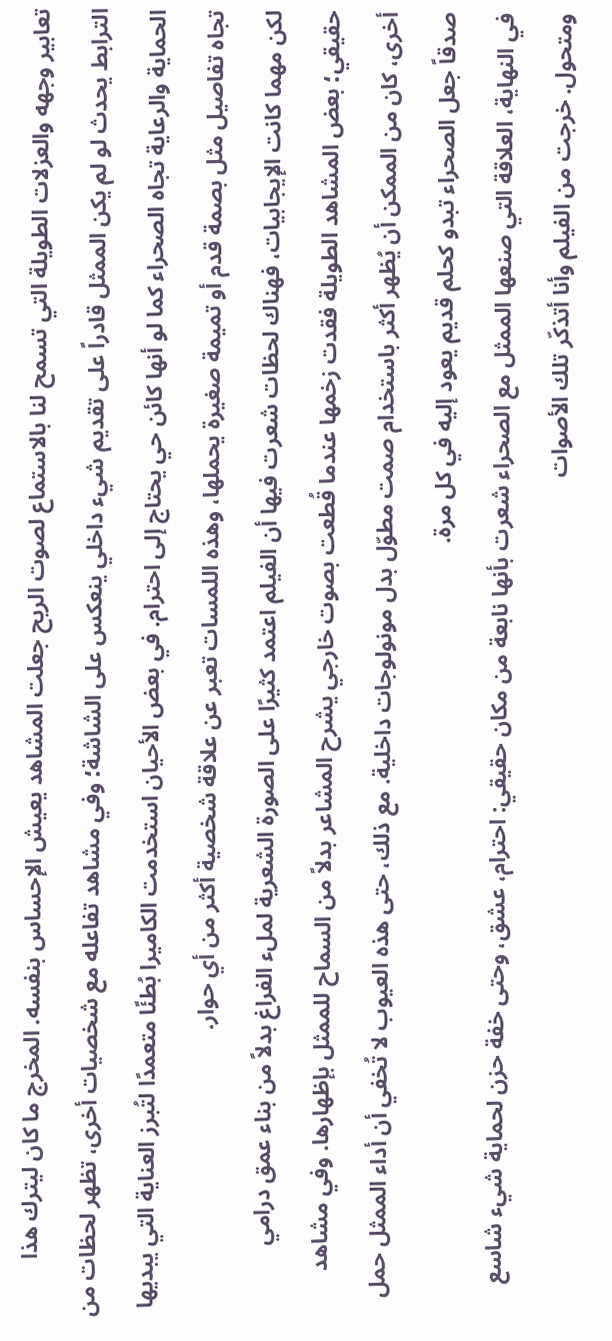تعابير وجهه والعزلات الطويلة التي تسمح لنا بالاستماع لصوت الريح جعلت المشاهد يعيش الإحساس بنفسه. المخرج ما كان ليترك هذا الترابط يحدث لو لم يكن الممثل قادراً على تقديم شيء داخلي ينعكس على الشاشة؛ وفي مشاهد تفاعله مع شخصيات أخرى، تظهر لحظات من الحماية والرعاية تجاه الصحراء كما لو أنها كائن حي يحتاج إلى احترام. في بعض الأحيان استخدمت الكاميرا بُطئًا متعمدًا لتُبرز العناية التي يبديها تجاه تفاصيل مثل بصمة قدم أو تميمة صغيرة يحملها، وهذه اللمسات تعبر عن علاقة شخصية أكثر من أي حوار.
لكن مهما كانت الإيجابيات، فهناك لحظات شعرت فيها أن الفيلم اعتمد كثيرًا على الصورة الشعرية لملء الفراغ بدلاً من بناء عمق درامي حقيقي؛ بعض المشاهد الطويلة فقدت زخمها عندما قُطعت بصوت خارجي يشرح المشاعر بدلاً من السماح للممثل بإظهارها. وفي مشاهد أخرى، كان من الممكن أن يُظهر أكثر باستخدام صمت مطوّل بدل مونولوجات داخلية. مع ذلك، حتى هذه العيوب لا تُخفي أن أداء الممثل حمل صدقاً جعل الصحراء تبدو كحلم قديم يعود إليه في كل مرة.
في النهاية، العلاقة التي صنعها الممثل مع الصحراء شعرت بأنها نابعة من مكان حقيقي: احترام، عشق، وحتى خفة حزن لحماية شيء شاسع ومتحول. خرجت من الفيلم وأنا أتذكّر تلك الأصوات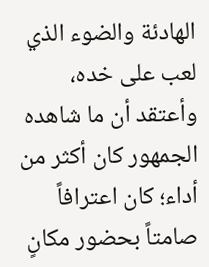الهادئة والضوء الذي لعب على خده، وأعتقد أن ما شاهده الجمهور كان أكثر من أداء؛ كان اعترافاً صامتاً بحضور مكانٍ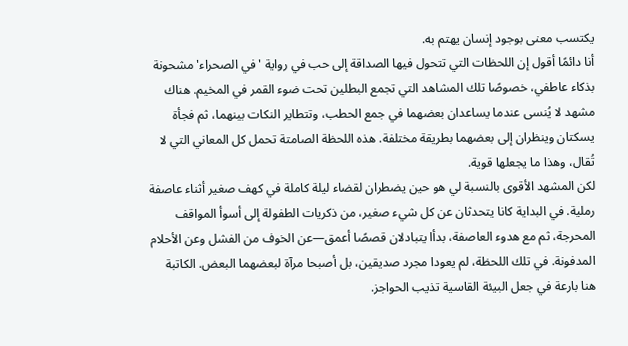يكتسب معنى بوجود إنسان يهتم به.
أنا دائمًا أقول إن اللحظات التي تتحول فيها الصداقة إلى حب في رواية 'في الصحراء' مشحونة بذكاء عاطفي، خصوصًا تلك المشاهد التي تجمع البطلين تحت ضوء القمر في المخيم. هناك مشهد لا يُنسى عندما يساعدان بعضهما في جمع الحطب، وتتطاير النكات بينهما، ثم فجأة يسكتان وينظران إلى بعضهما بطريقة مختلفة. هذه اللحظة الصامتة تحمل كل المعاني التي لا تُقال، وهذا ما يجعلها قوية.
لكن المشهد الأقوى بالنسبة لي هو حين يضطران لقضاء ليلة كاملة في كهف صغير أثناء عاصفة رملية. في البداية كانا يتحدثان عن كل شيء صغير، من ذكريات الطفولة إلى أسوأ المواقف المحرجة، ثم مع هدوء العاصفة، بدأا يتبادلان قصصًا أعمق—عن الخوف من الفشل وعن الأحلام المدفونة. في تلك اللحظة، لم يعودا مجرد صديقين، بل أصبحا مرآة لبعضهما البعض. الكاتبة هنا بارعة في جعل البيئة القاسية تذيب الحواجز.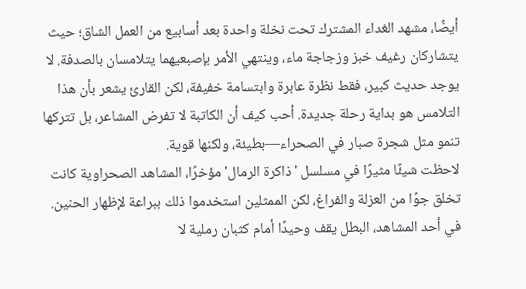أيضًا، مشهد الغداء المشترك تحت نخلة واحدة بعد أسابيع من العمل الشاق؛ حيث يتشاركان رغيف خبز وزجاجة ماء، وينتهي الأمر بإصبعيهما يتلامسان بالصدفة. لا يوجد حديث كبير، فقط نظرة عابرة وابتسامة خفيفة، لكن القارئ يشعر بأن هذا التلامس هو بداية رحلة جديدة. أحب كيف أن الكاتبة لا تفرض المشاعر، بل تتركها تنمو مثل شجرة صبار في الصحراء—بطيئة، ولكنها قوية.
لاحظت شيئًا مثيرًا في مسلسل 'ذاكرة الرمال' مؤخرًا، المشاهد الصحراوية كانت تخلق جوًا من العزلة والفراغ، لكن الممثلين استخدموا ذلك ببراعة لإظهار الحنين.
في أحد المشاهد، البطل يقف وحيدًا أمام كثبان رملية لا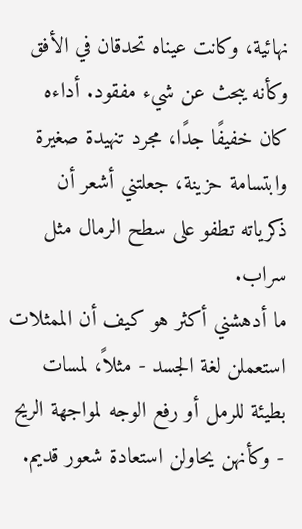نهائية، وكانت عيناه تحدقان في الأفق وكأنه يبحث عن شيء مفقود. أداءه كان خفيفًا جدًا، مجرد تنهيدة صغيرة وابتسامة حزينة، جعلتني أشعر أن ذكرياته تطفو على سطح الرمال مثل سراب.
ما أدهشني أكثر هو كيف أن الممثلات استعملن لغة الجسد - مثلاً، لمسات بطيئة للرمل أو رفع الوجه لمواجهة الريح - وكأنهن يحاولن استعادة شعور قديم.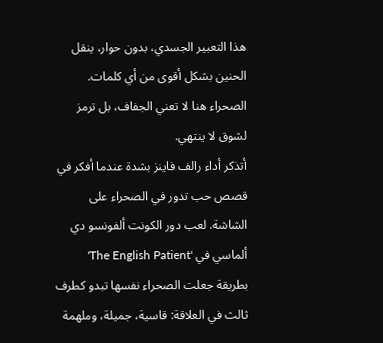هذا التعبير الجسدي، بدون حوار، ينقل الحنين بشكل أقوى من أي كلمات. الصحراء هنا لا تعني الجفاف، بل ترمز لشوق لا ينتهي.
أتذكر أداء رالف فاينز بشدة عندما أفكر في قصص حب تدور في الصحراء على الشاشة. لعب دور الكونت ألفونسو دي ألماسي في 'The English Patient' بطريقة جعلت الصحراء نفسها تبدو كطرف ثالث في العلاقة: قاسية، جميلة، وملهمة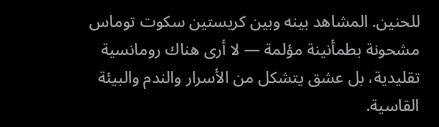للحنين. المشاهد بينه وبين كريستين سكوت توماس مشحونة بطمأنينة مؤلمة — لا أرى هناك رومانسية تقليدية، بل عشق يتشكل من الأسرار والندم والبيئة القاسية.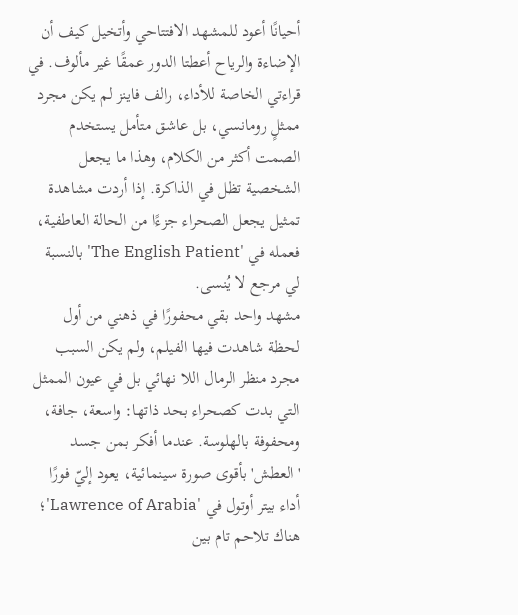أحيانًا أعود للمشهد الافتتاحي وأتخيل كيف أن الإضاءة والرياح أعطتا الدور عمقًا غير مألوف. في قراءتي الخاصة للأداء، رالف فاينز لم يكن مجرد ممثلٍ رومانسي، بل عاشق متأمل يستخدم الصمت أكثر من الكلام، وهذا ما يجعل الشخصية تظل في الذاكرة. إذا أردت مشاهدة تمثيل يجعل الصحراء جزءًا من الحالة العاطفية، فعمله في 'The English Patient' بالنسبة لي مرجع لا يُنسى.
مشهد واحد بقي محفورًا في ذهني من أول لحظة شاهدت فيها الفيلم، ولم يكن السبب مجرد منظر الرمال اللا نهائي بل في عيون الممثل التي بدت كصحراء بحد ذاتها: واسعة، جافة، ومحفوفة بالهلوسة. عندما أفكر بمن جسد 'العطش' بأقوى صورة سينمائية، يعود إليّ فورًا أداء بيتر أوتول في 'Lawrence of Arabia'؛ هناك تلاحم تام بين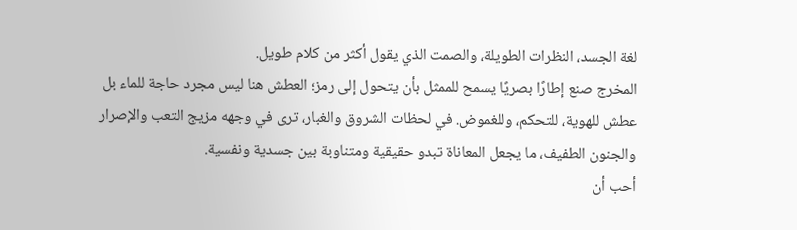لغة الجسد، النظرات الطويلة، والصمت الذي يقول أكثر من كلام طويل.
المخرج صنع إطارًا بصريًا يسمح للممثل بأن يتحول إلى رمز؛ العطش هنا ليس مجرد حاجة للماء بل عطش للهوية، للتحكم، وللغموض. في لحظات الشروق والغبار، ترى في وجهه مزيج التعب والإصرار والجنون الطفيف، ما يجعل المعاناة تبدو حقيقية ومتناوبة بين جسدية ونفسية.
أحب أن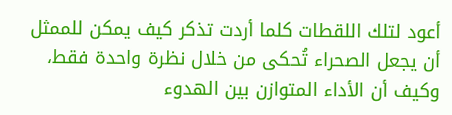أعود لتلك اللقطات كلما أردت تذكر كيف يمكن للممثل أن يجعل الصحراء تُحكى من خلال نظرة واحدة فقط، وكيف أن الأداء المتوازن بين الهدوء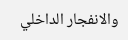والانفجار الداخلي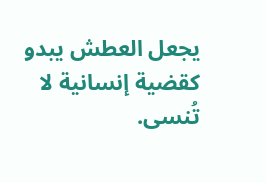يجعل العطش يبدو كقضية إنسانية لا تُنسى.